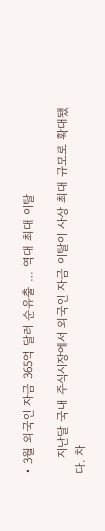• 3월 외국인 자금 365억 달러 순유출 … 역대 최대 이탈

    지난달 국내 주식시장에서 외국인 자금 이탈이 사상 최대 규모로 확대됐다. 차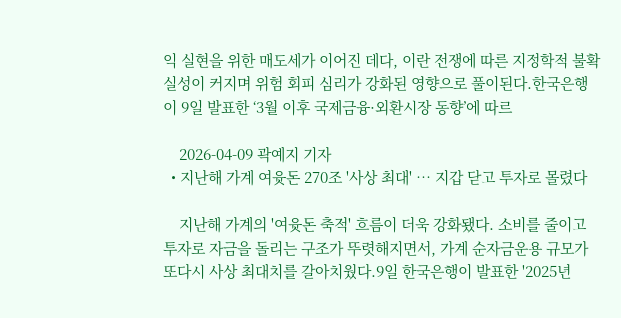익 실현을 위한 매도세가 이어진 데다, 이란 전쟁에 따른 지정학적 불확실성이 커지며 위험 회피 심리가 강화된 영향으로 풀이된다.한국은행이 9일 발표한 ‘3월 이후 국제금융·외환시장 동향’에 따르

    2026-04-09 곽예지 기자
  • 지난해 가계 여윳돈 270조 '사상 최대' … 지갑 닫고 투자로 몰렸다

    지난해 가계의 '여윳돈 축적' 흐름이 더욱 강화됐다. 소비를 줄이고 투자로 자금을 돌리는 구조가 뚜렷해지면서, 가계 순자금운용 규모가 또다시 사상 최대치를 갈아치웠다.9일 한국은행이 발표한 '2025년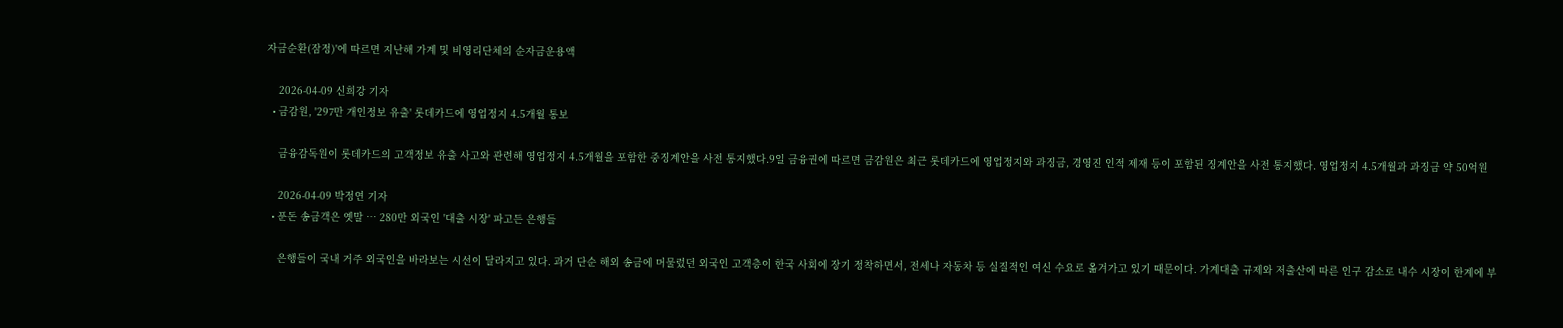자금순환(잠정)'에 따르면 지난해 가계 및 비영리단체의 순자금운용액

    2026-04-09 신희강 기자
  • 금감원, '297만 개인정보 유출' 롯데카드에 영업정지 4.5개월 통보

    금융감독원이 롯데카드의 고객정보 유출 사고와 관련해 영업정지 4.5개월을 포함한 중징계안을 사전 통지했다.9일 금융권에 따르면 금감원은 최근 롯데카드에 영업정지와 과징금, 경영진 인적 제재 등이 포함된 징계안을 사전 통지했다. 영업정지 4.5개월과 과징금 약 50억원

    2026-04-09 박정연 기자
  • 푼돈 송금객은 옛말 … 280만 외국인 '대출 시장' 파고든 은행들

    은행들이 국내 거주 외국인을 바라보는 시선이 달라지고 있다. 과거 단순 해외 송금에 머물렀던 외국인 고객층이 한국 사회에 장기 정착하면서, 전세나 자동차 등 실질적인 여신 수요로 옮겨가고 있기 때문이다. 가계대출 규제와 저출산에 따른 인구 감소로 내수 시장이 한계에 부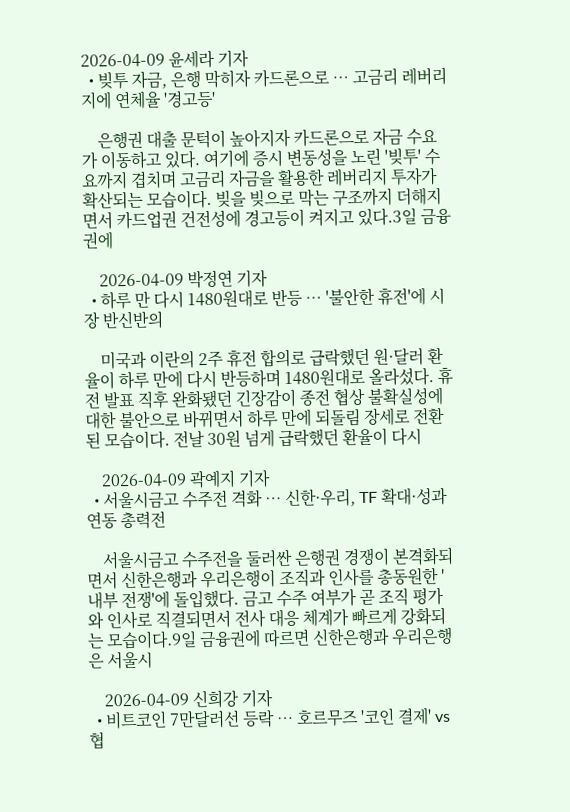2026-04-09 윤세라 기자
  • 빚투 자금, 은행 막히자 카드론으로 … 고금리 레버리지에 연체율 '경고등'

    은행권 대출 문턱이 높아지자 카드론으로 자금 수요가 이동하고 있다. 여기에 증시 변동성을 노린 '빚투' 수요까지 겹치며 고금리 자금을 활용한 레버리지 투자가 확산되는 모습이다. 빚을 빚으로 막는 구조까지 더해지면서 카드업권 건전성에 경고등이 켜지고 있다.3일 금융권에

    2026-04-09 박정연 기자
  • 하루 만 다시 1480원대로 반등 … '불안한 휴전'에 시장 반신반의

    미국과 이란의 2주 휴전 합의로 급락했던 원·달러 환율이 하루 만에 다시 반등하며 1480원대로 올라섰다. 휴전 발표 직후 완화됐던 긴장감이 종전 협상 불확실성에 대한 불안으로 바뀌면서 하루 만에 되돌림 장세로 전환된 모습이다. 전날 30원 넘게 급락했던 환율이 다시

    2026-04-09 곽예지 기자
  • 서울시금고 수주전 격화 … 신한·우리, TF 확대·성과 연동 총력전

    서울시금고 수주전을 둘러싼 은행권 경쟁이 본격화되면서 신한은행과 우리은행이 조직과 인사를 총동원한 '내부 전쟁'에 돌입했다. 금고 수주 여부가 곧 조직 평가와 인사로 직결되면서 전사 대응 체계가 빠르게 강화되는 모습이다.9일 금융권에 따르면 신한은행과 우리은행은 서울시

    2026-04-09 신희강 기자
  • 비트코인 7만달러선 등락 … 호르무즈 '코인 결제' vs 협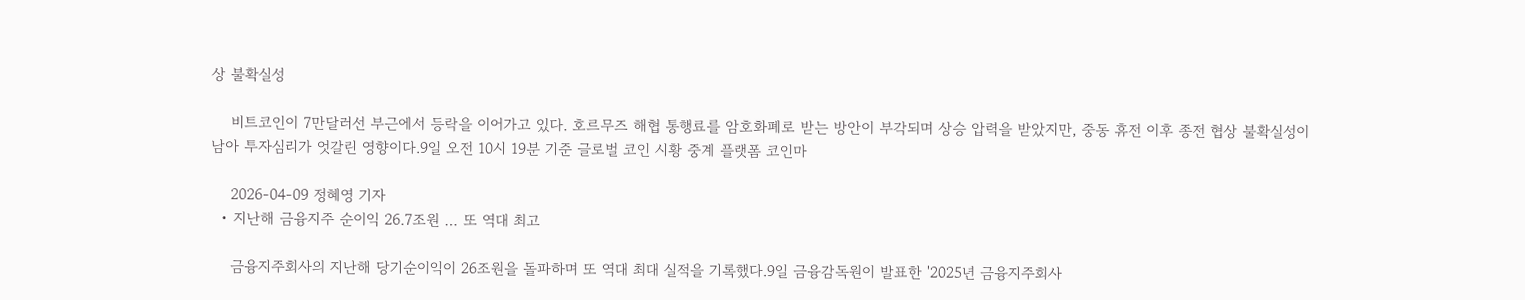상 불확실성

    비트코인이 7만달러선 부근에서 등락을 이어가고 있다. 호르무즈 해협 통행료를 암호화폐로 받는 방안이 부각되며 상승 압력을 받았지만, 중동 휴전 이후 종전 협상 불확실성이 남아 투자심리가 엇갈린 영향이다.9일 오전 10시 19분 기준 글로벌 코인 시황 중계 플랫폼 코인마

    2026-04-09 정혜영 기자
  • 지난해 금융지주 순이익 26.7조원 … 또 역대 최고

    금융지주회사의 지난해 당기순이익이 26조원을 돌파하며 또 역대 최대 실적을 기록했다.9일 금융감독원이 발표한 '2025년 금융지주회사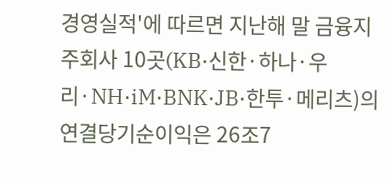경영실적'에 따르면 지난해 말 금융지주회사 10곳(KB·신한·하나·우리·NH·iM·BNK·JB·한투·메리츠)의 연결당기순이익은 26조7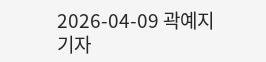2026-04-09 곽예지 기자